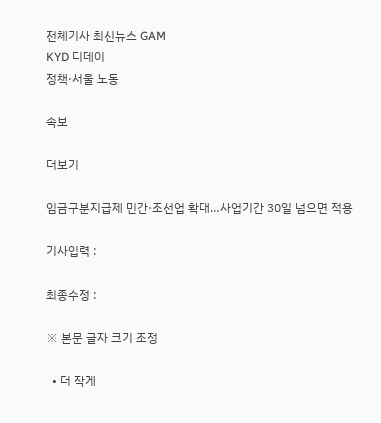전체기사 최신뉴스 GAM
KYD 디데이
정책·서울 노동

속보

더보기

임금구분지급제 민간·조선업 확대…사업기간 30일 넘으면 적용

기사입력 :

최종수정 :

※ 본문 글자 크기 조정

  • 더 작게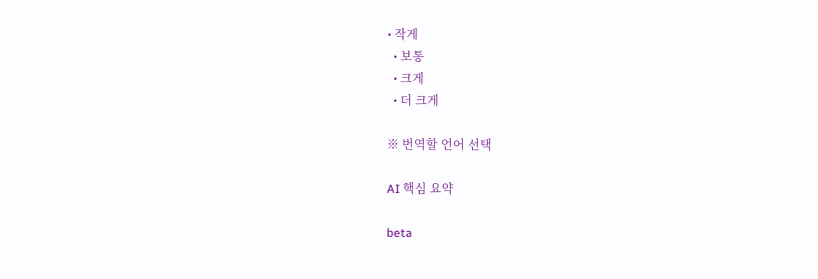• 작게
  • 보통
  • 크게
  • 더 크게

※ 번역할 언어 선택

AI 핵심 요약

beta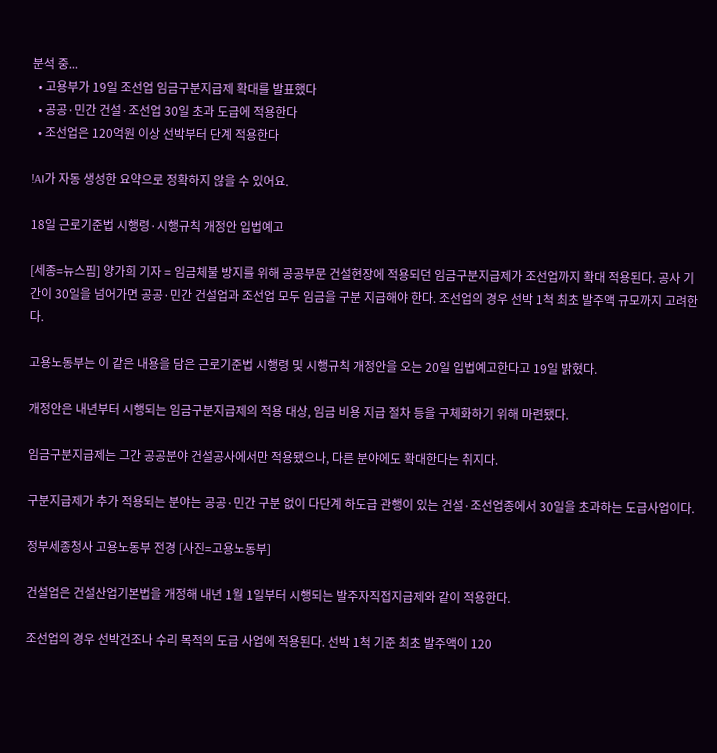분석 중...
  • 고용부가 19일 조선업 임금구분지급제 확대를 발표했다
  • 공공·민간 건설·조선업 30일 초과 도급에 적용한다
  • 조선업은 120억원 이상 선박부터 단계 적용한다

!AI가 자동 생성한 요약으로 정확하지 않을 수 있어요.

18일 근로기준법 시행령·시행규칙 개정안 입법예고

[세종=뉴스핌] 양가희 기자 = 임금체불 방지를 위해 공공부문 건설현장에 적용되던 임금구분지급제가 조선업까지 확대 적용된다. 공사 기간이 30일을 넘어가면 공공·민간 건설업과 조선업 모두 임금을 구분 지급해야 한다. 조선업의 경우 선박 1척 최초 발주액 규모까지 고려한다.

고용노동부는 이 같은 내용을 담은 근로기준법 시행령 및 시행규칙 개정안을 오는 20일 입법예고한다고 19일 밝혔다.

개정안은 내년부터 시행되는 임금구분지급제의 적용 대상, 임금 비용 지급 절차 등을 구체화하기 위해 마련됐다.

임금구분지급제는 그간 공공분야 건설공사에서만 적용됐으나, 다른 분야에도 확대한다는 취지다.

구분지급제가 추가 적용되는 분야는 공공·민간 구분 없이 다단계 하도급 관행이 있는 건설·조선업종에서 30일을 초과하는 도급사업이다.

정부세종청사 고용노동부 전경 [사진=고용노동부]

건설업은 건설산업기본법을 개정해 내년 1월 1일부터 시행되는 발주자직접지급제와 같이 적용한다.

조선업의 경우 선박건조나 수리 목적의 도급 사업에 적용된다. 선박 1척 기준 최초 발주액이 120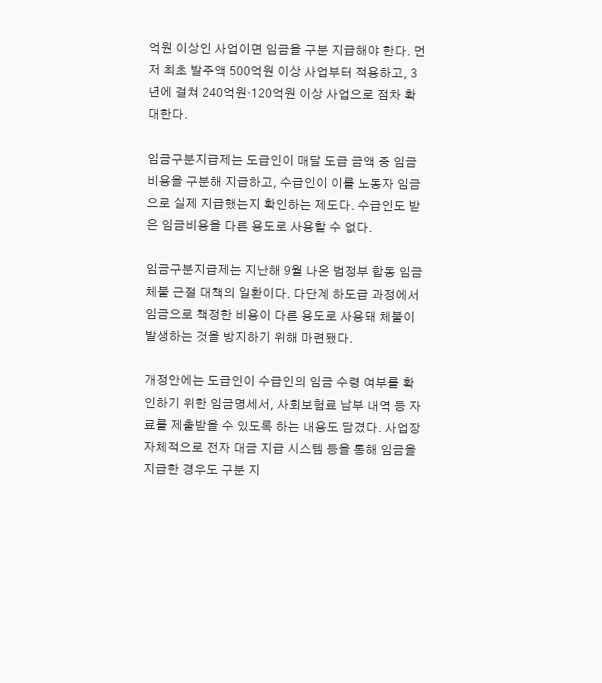억원 이상인 사업이면 임금을 구분 지급해야 한다. 먼저 최초 발주액 500억원 이상 사업부터 적용하고, 3년에 걸쳐 240억원·120억원 이상 사업으로 점차 확대한다.

임금구분지급제는 도급인이 매달 도급 금액 중 임금비용을 구분해 지급하고, 수급인이 이를 노동자 임금으로 실제 지급했는지 확인하는 제도다. 수급인도 받은 임금비용을 다른 용도로 사용할 수 없다.

임금구분지급제는 지난해 9월 나온 범정부 합동 임금체불 근절 대책의 일환이다. 다단계 하도급 과정에서 임금으로 책정한 비용이 다른 용도로 사용돼 체불이 발생하는 것을 방지하기 위해 마련됐다.

개정안에는 도급인이 수급인의 임금 수령 여부를 확인하기 위한 임금명세서, 사회보험료 납부 내역 등 자료를 제출받을 수 있도록 하는 내용도 담겼다. 사업장 자체적으로 전자 대금 지급 시스템 등을 통해 임금을 지급한 경우도 구분 지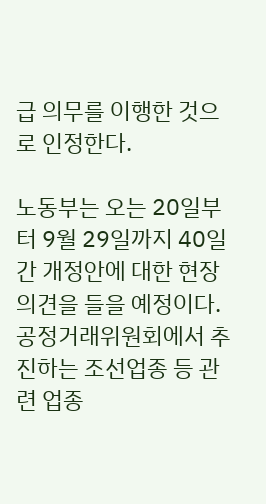급 의무를 이행한 것으로 인정한다.

노동부는 오는 20일부터 9월 29일까지 40일간 개정안에 대한 현장 의견을 들을 예정이다. 공정거래위원회에서 추진하는 조선업종 등 관련 업종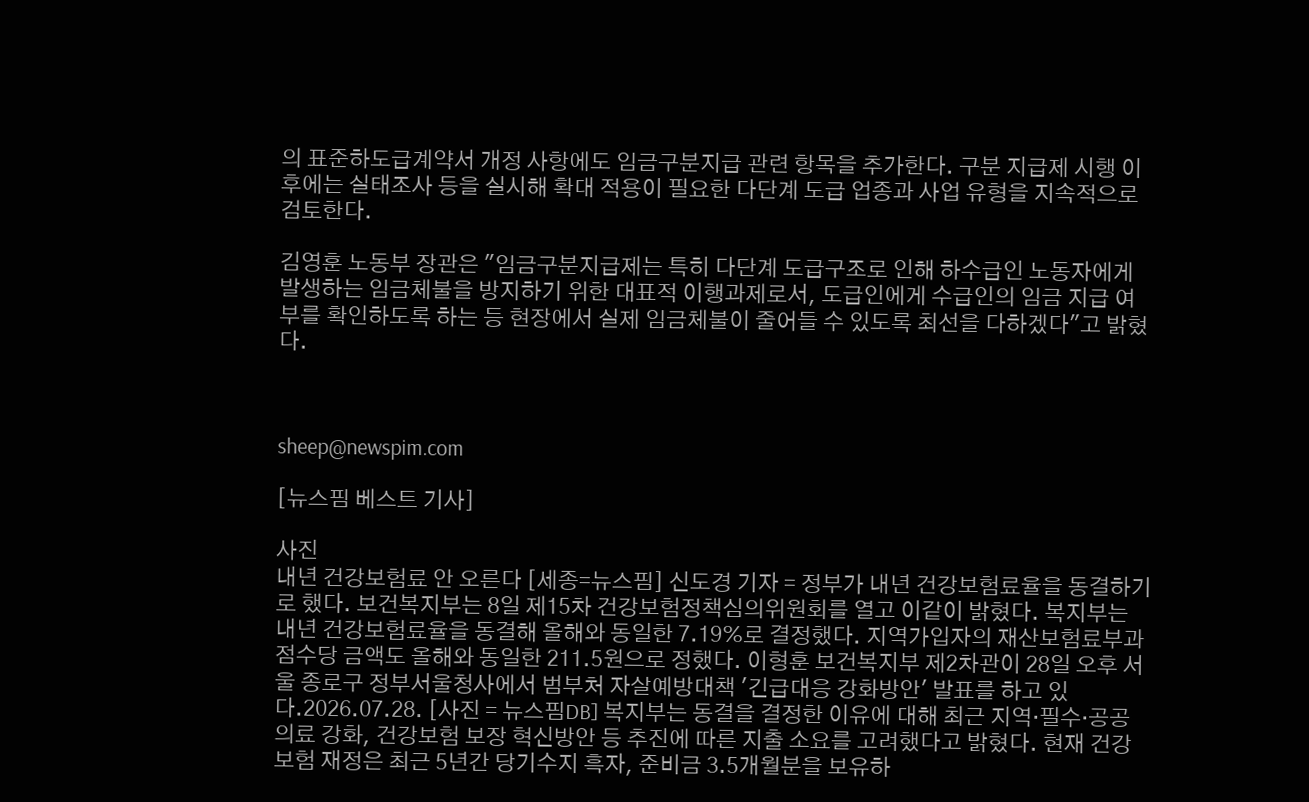의 표준하도급계약서 개정 사항에도 임금구분지급 관련 항목을 추가한다. 구분 지급제 시행 이후에는 실태조사 등을 실시해 확대 적용이 필요한 다단계 도급 업종과 사업 유형을 지속적으로 검토한다.

김영훈 노동부 장관은 "임금구분지급제는 특히 다단계 도급구조로 인해 하수급인 노동자에게 발생하는 임금체불을 방지하기 위한 대표적 이행과제로서, 도급인에게 수급인의 임금 지급 여부를 확인하도록 하는 등 현장에서 실제 임금체불이 줄어들 수 있도록 최선을 다하겠다"고 밝혔다.



sheep@newspim.com

[뉴스핌 베스트 기사]

사진
내년 건강보험료 안 오른다 [세종=뉴스핌] 신도경 기자 = 정부가 내년 건강보험료율을 동결하기로 했다. 보건복지부는 8일 제15차 건강보험정책심의위원회를 열고 이같이 밝혔다. 복지부는 내년 건강보험료율을 동결해 올해와 동일한 7.19%로 결정했다. 지역가입자의 재산보험료부과점수당 금액도 올해와 동일한 211.5원으로 정했다. 이형훈 보건복지부 제2차관이 28일 오후 서울 종로구 정부서울청사에서 범부처 자살예방대책 '긴급대응 강화방안' 발표를 하고 있다.2026.07.28. [사진 = 뉴스핌DB] 복지부는 동결을 결정한 이유에 대해 최근 지역·필수·공공의료 강화, 건강보험 보장 혁신방안 등 추진에 따른 지출 소요를 고려했다고 밝혔다. 현재 건강보험 재정은 최근 5년간 당기수지 흑자, 준비금 3.5개월분을 보유하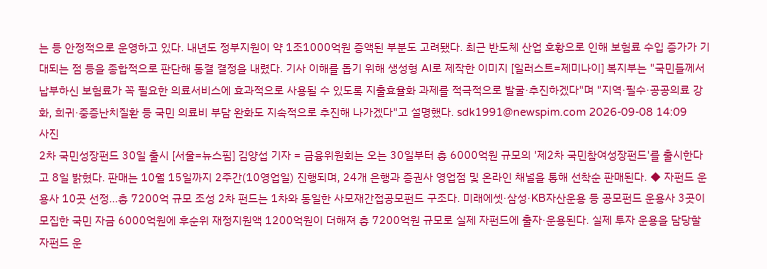는 등 안정적으로 운영하고 있다. 내년도 정부지원이 약 1조1000억원 증액된 부분도 고려됐다. 최근 반도체 산업 호황으로 인해 보험료 수입 증가가 기대되는 점 등을 종합적으로 판단해 동결 결정을 내렸다. 기사 이해를 돕기 위해 생성형 AI로 제작한 이미지 [일러스트=제미나이] 복지부는 "국민들께서 납부하신 보험료가 꼭 필요한 의료서비스에 효과적으로 사용될 수 있도록 지출효율화 과제를 적극적으로 발굴·추진하겠다"며 "지역·필수·공공의료 강화, 희귀·중증난치질환 등 국민 의료비 부담 완화도 지속적으로 추진해 나가겠다"고 설명했다. sdk1991@newspim.com 2026-09-08 14:09
사진
2차 국민성장펀드 30일 출시 [서울=뉴스핌] 김양섭 기자 = 금융위원회는 오는 30일부터 총 6000억원 규모의 '제2차 국민참여성장펀드'를 출시한다고 8일 밝혔다. 판매는 10월 15일까지 2주간(10영업일) 진행되며, 24개 은행과 증권사 영업점 및 온라인 채널을 통해 선착순 판매된다. ◆ 자펀드 운용사 10곳 선정…총 7200억 규모 조성 2차 펀드는 1차와 동일한 사모재간접공모펀드 구조다. 미래에셋·삼성·KB자산운용 등 공모펀드 운용사 3곳이 모집한 국민 자금 6000억원에 후순위 재정지원액 1200억원이 더해져 총 7200억원 규모로 실제 자펀드에 출자·운용된다. 실제 투자 운용을 담당할 자펀드 운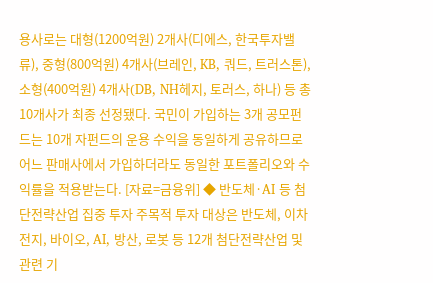용사로는 대형(1200억원) 2개사(디에스, 한국투자밸류), 중형(800억원) 4개사(브레인, KB, 쿼드, 트러스톤), 소형(400억원) 4개사(DB, NH헤지, 토러스, 하나) 등 총 10개사가 최종 선정됐다. 국민이 가입하는 3개 공모펀드는 10개 자펀드의 운용 수익을 동일하게 공유하므로 어느 판매사에서 가입하더라도 동일한 포트폴리오와 수익률을 적용받는다. [자료=금융위] ◆ 반도체·AI 등 첨단전략산업 집중 투자 주목적 투자 대상은 반도체, 이차전지, 바이오, AI, 방산, 로봇 등 12개 첨단전략산업 및 관련 기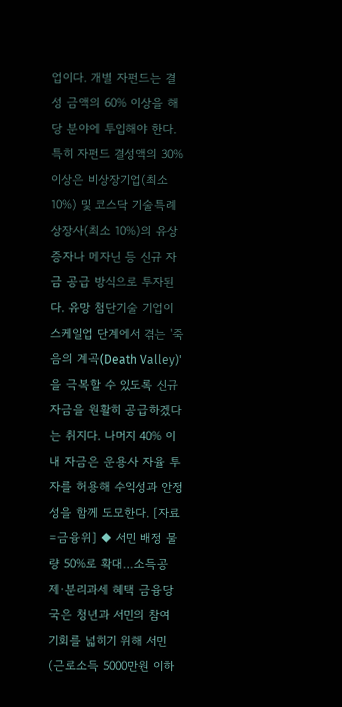업이다. 개별 자펀드는 결성 금액의 60% 이상을 해당 분야에 투입해야 한다. 특히 자펀드 결성액의 30% 이상은 비상장기업(최소 10%) 및 코스닥 기술특례상장사(최소 10%)의 유상증자나 메자닌 등 신규 자금 공급 방식으로 투자된다. 유망 첨단기술 기업이 스케일업 단계에서 겪는 '죽음의 계곡(Death Valley)'을 극복할 수 있도록 신규 자금을 원활히 공급하겠다는 취지다. 나머지 40% 이내 자금은 운용사 자율 투자를 허용해 수익성과 안정성을 함께 도모한다. [자료=금융위] ◆ 서민 배정 물량 50%로 확대…소득공제·분리과세 혜택 금융당국은 청년과 서민의 참여 기회를 넓히기 위해 서민(근로소득 5000만원 이하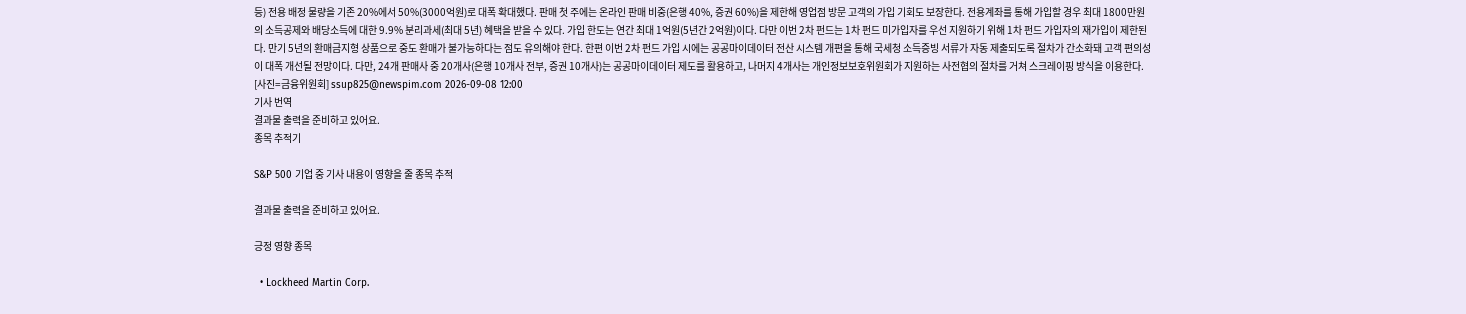등) 전용 배정 물량을 기존 20%에서 50%(3000억원)로 대폭 확대했다. 판매 첫 주에는 온라인 판매 비중(은행 40%, 증권 60%)을 제한해 영업점 방문 고객의 가입 기회도 보장한다. 전용계좌를 통해 가입할 경우 최대 1800만원의 소득공제와 배당소득에 대한 9.9% 분리과세(최대 5년) 혜택을 받을 수 있다. 가입 한도는 연간 최대 1억원(5년간 2억원)이다. 다만 이번 2차 펀드는 1차 펀드 미가입자를 우선 지원하기 위해 1차 펀드 가입자의 재가입이 제한된다. 만기 5년의 환매금지형 상품으로 중도 환매가 불가능하다는 점도 유의해야 한다. 한편 이번 2차 펀드 가입 시에는 공공마이데이터 전산 시스템 개편을 통해 국세청 소득증빙 서류가 자동 제출되도록 절차가 간소화돼 고객 편의성이 대폭 개선될 전망이다. 다만, 24개 판매사 중 20개사(은행 10개사 전부, 증권 10개사)는 공공마이데이터 제도를 활용하고, 나머지 4개사는 개인정보보호위원회가 지원하는 사전협의 절차를 거쳐 스크레이핑 방식을 이용한다. [사진=금융위원회] ssup825@newspim.com 2026-09-08 12:00
기사 번역
결과물 출력을 준비하고 있어요.
종목 추적기

S&P 500 기업 중 기사 내용이 영향을 줄 종목 추적

결과물 출력을 준비하고 있어요.

긍정 영향 종목

  • Lockheed Martin Corp.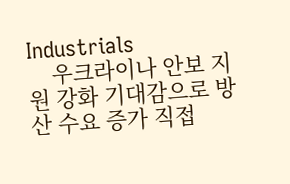Industrials
    우크라이나 안보 지원 강화 기대감으로 방산 수요 증가 직접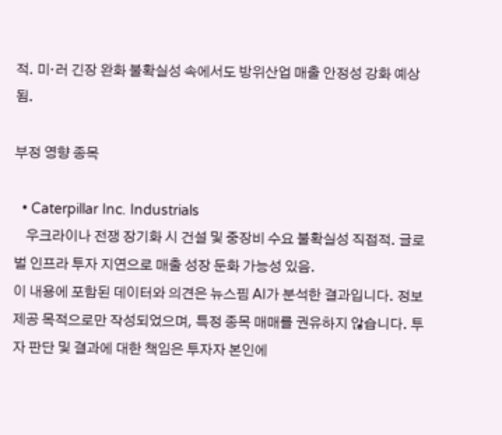적. 미·러 긴장 완화 불확실성 속에서도 방위산업 매출 안정성 강화 예상됨.

부정 영향 종목

  • Caterpillar Inc. Industrials
    우크라이나 전쟁 장기화 시 건설 및 중장비 수요 불확실성 직접적. 글로벌 인프라 투자 지연으로 매출 성장 둔화 가능성 있음.
이 내용에 포함된 데이터와 의견은 뉴스핌 AI가 분석한 결과입니다. 정보 제공 목적으로만 작성되었으며, 특정 종목 매매를 권유하지 않습니다. 투자 판단 및 결과에 대한 책임은 투자자 본인에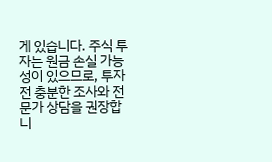게 있습니다. 주식 투자는 원금 손실 가능성이 있으므로, 투자 전 충분한 조사와 전문가 상담을 권장합니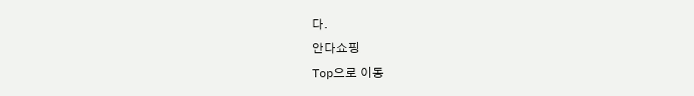다.
안다쇼핑
Top으로 이동